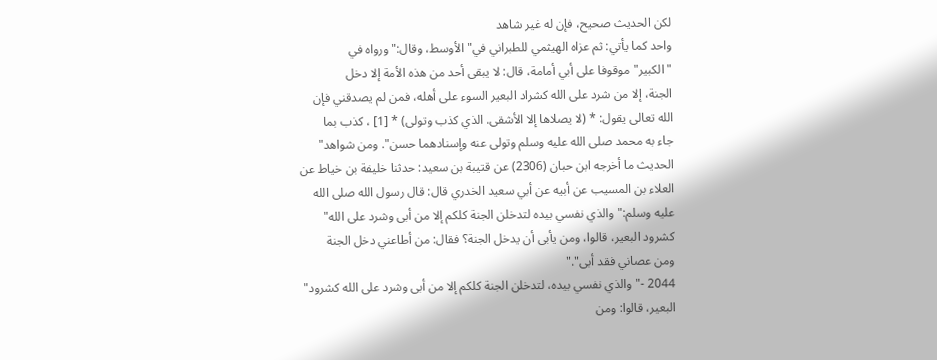لكن الحديث صحيح، فإن له غير شاهد
واحد كما يأتي: ثم عزاه الهيثمي للطبراني في"الأوسط، وقال:"ورواه في
"الكبير"موقوفا على أبي أمامة، قال: لا يبقى أحد من هذه الأمة إلا دخل
الجنة، إلا من شرد على الله كشراد البعير السوء على أهله، فمن لم يصدقني فإن
الله تعالى يقول: * (لا يصلاها إلا الأشقى. الذي كذب وتولى) * [1] ، كذب بما
جاء به محمد صلى الله عليه وسلم وتولى عنه وإسنادهما حسن". ومن شواهد"
الحديث ما أخرجه ابن حبان (2306) عن قتيبة بن سعيد: حدثنا خليفة بن خياط عن
العلاء بن المسيب عن أبيه عن أبي سعيد الخدري قال: قال رسول الله صلى الله
عليه وسلم:"والذي نفسي بيده لتدخلن الجنة كلكم إلا من أبى وشرد على الله"
كشرود البعير، قالوا، ومن يأبى أن يدخل الجنة؟ فقال: من أطاعني دخل الجنة
ومن عصاني فقد أبى"."
2044 -"والذي نفسي بيده، لتدخلن الجنة كلكم إلا من أبى وشرد على الله كشرود"
البعير، قالوا: ومن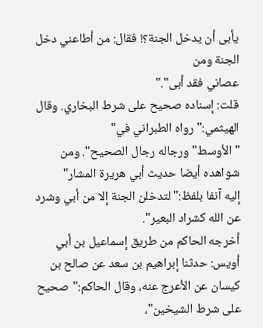يأبى أن يدخل الجنة؟! فقال: من أطاعني دخل الجنة ومن
عصاني فقد أبى"."
قلت: إسناده صحيح على شرط البخاري. وقال الهيثمي:"رواه الطبراني في"
"الأوسط"ورجاله رجال الصحيح". ومن شواهده أيضا حديث أبي هريرة المشار"
إليه آنفا بلفظ:"لتدخلن الجنة إلا من أبي وشرد عن الله كشراد البعير".
أخرجه الحاكم من طريق إسماعيل بن أبي أويس: حدثنا إبراهيم بن سعد عن صالح بن
كيسان عن الأعرج عنه، وقال الحاكم:"صحيح على شرط الشيخين"،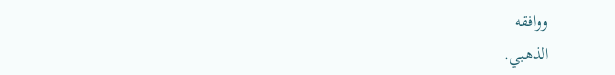ووافقه
الذهبي.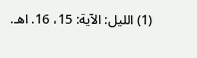(1) الليل: الآية: 15، 16. اهـ.